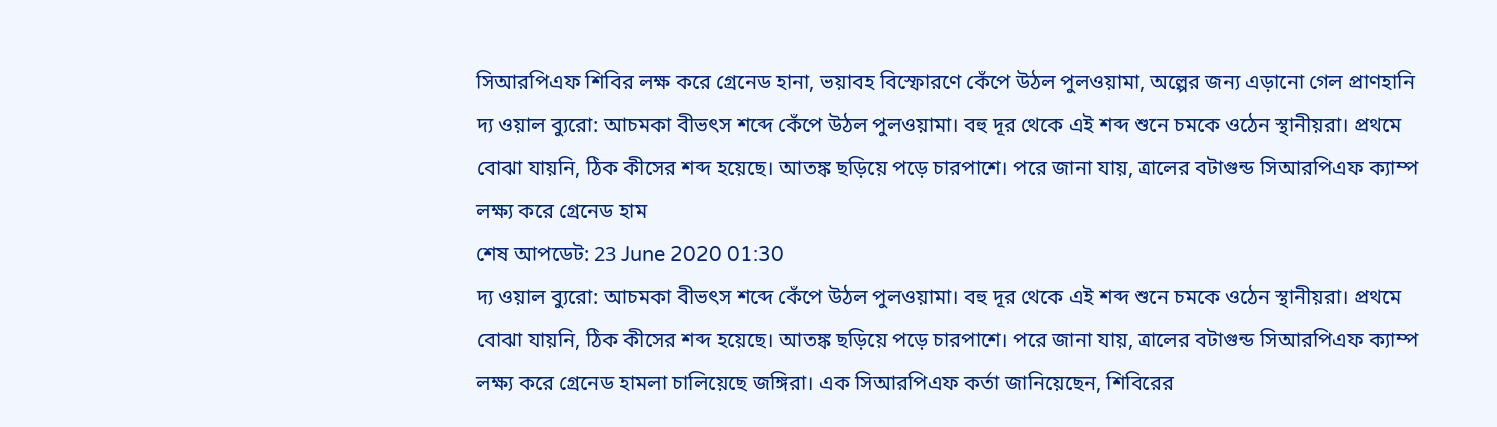সিআরপিএফ শিবির লক্ষ করে গ্রেনেড হানা, ভয়াবহ বিস্ফোরণে কেঁপে উঠল পুলওয়ামা, অল্পের জন্য এড়ানো গেল প্রাণহানি
দ্য ওয়াল ব্যুরো: আচমকা বীভৎস শব্দে কেঁপে উঠল পুলওয়ামা। বহু দূর থেকে এই শব্দ শুনে চমকে ওঠেন স্থানীয়রা। প্রথমে বোঝা যায়নি, ঠিক কীসের শব্দ হয়েছে। আতঙ্ক ছড়িয়ে পড়ে চারপাশে। পরে জানা যায়, ত্রালের বটাগুন্ড সিআরপিএফ ক্যাম্প লক্ষ্য করে গ্রেনেড হাম
শেষ আপডেট: 23 June 2020 01:30
দ্য ওয়াল ব্যুরো: আচমকা বীভৎস শব্দে কেঁপে উঠল পুলওয়ামা। বহু দূর থেকে এই শব্দ শুনে চমকে ওঠেন স্থানীয়রা। প্রথমে বোঝা যায়নি, ঠিক কীসের শব্দ হয়েছে। আতঙ্ক ছড়িয়ে পড়ে চারপাশে। পরে জানা যায়, ত্রালের বটাগুন্ড সিআরপিএফ ক্যাম্প লক্ষ্য করে গ্রেনেড হামলা চালিয়েছে জঙ্গিরা। এক সিআরপিএফ কর্তা জানিয়েছেন, শিবিরের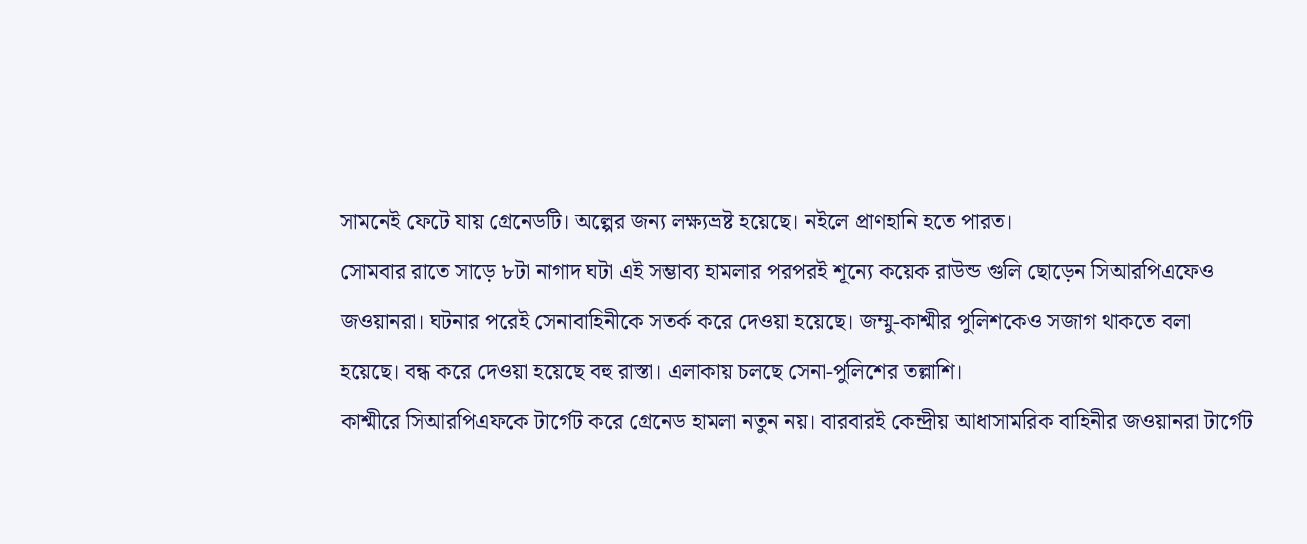সামনেই ফেটে যায় গ্রেনেডটি। অল্পের জন্য লক্ষ্যভ্রষ্ট হয়েছে। নইলে প্রাণহানি হতে পারত।
সোমবার রাতে সাড়ে ৮টা নাগাদ ঘটা এই সম্ভাব্য হামলার পরপরই শূন্যে কয়েক রাউন্ড গুলি ছোড়েন সিআরপিএফেও জওয়ানরা। ঘটনার পরেই সেনাবাহিনীকে সতর্ক করে দেওয়া হয়েছে। জম্মু-কাশ্মীর পুলিশকেও সজাগ থাকতে বলা হয়েছে। বন্ধ করে দেওয়া হয়েছে বহু রাস্তা। এলাকায় চলছে সেনা-পুলিশের তল্লাশি।
কাশ্মীরে সিআরপিএফকে টার্গেট করে গ্রেনেড হামলা নতুন নয়। বারবারই কেন্দ্রীয় আধাসামরিক বাহিনীর জওয়ানরা টার্গেট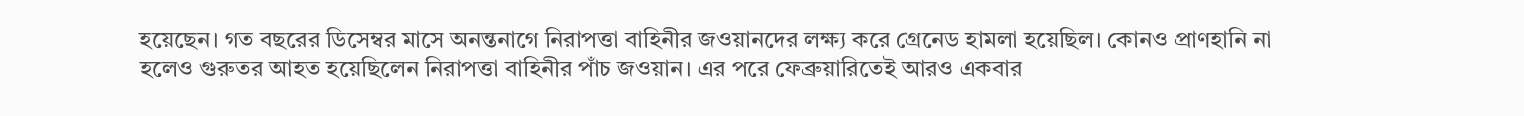হয়েছেন। গত বছরের ডিসেম্বর মাসে অনন্তনাগে নিরাপত্তা বাহিনীর জওয়ানদের লক্ষ্য করে গ্রেনেড হামলা হয়েছিল। কোনও প্রাণহানি না হলেও গুরুতর আহত হয়েছিলেন নিরাপত্তা বাহিনীর পাঁচ জওয়ান। এর পরে ফেব্রুয়ারিতেই আরও একবার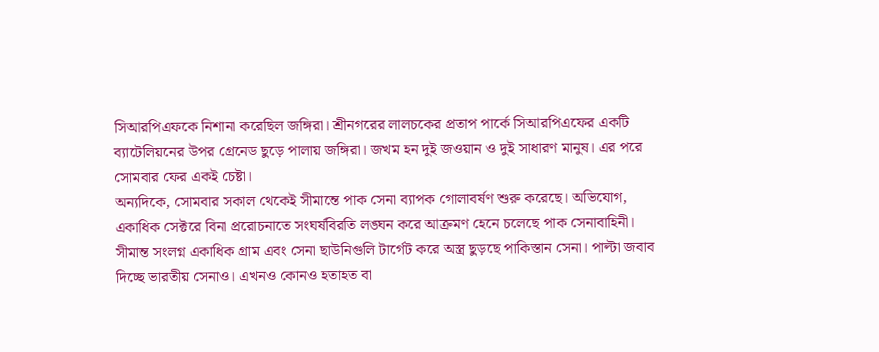সিআরপিএফকে নিশানা করেছিল জঙ্গিরা। শ্রীনগরের লালচকের প্রতাপ পার্কে সিআরপিএফের একটি ব্যাটেলিয়নের উপর গ্রেনেড ছুড়ে পালায় জঙ্গিরা। জখম হন দুই জওয়ান ও দুই সাধারণ মানুষ। এর পরে সোমবার ফের একই চেষ্টা।
অন্যদিকে, সোমবার সকাল থেকেই সীমান্তে পাক সেনা ব্যাপক গোলাবর্ষণ শুরু করেছে। অভিযোগ, একাধিক সেক্টরে বিনা প্ররোচনাতে সংঘর্ষবিরতি লঙ্ঘন করে আক্রমণ হেনে চলেছে পাক সেনাবাহিনী। সীমান্ত সংলগ্ন একাধিক গ্রাম এবং সেনা ছাউনিগুলি টার্গেট করে অস্ত্র ছুড়ছে পাকিস্তান সেনা। পাল্টা জবাব দিচ্ছে ভারতীয় সেনাও। এখনও কোনও হতাহত বা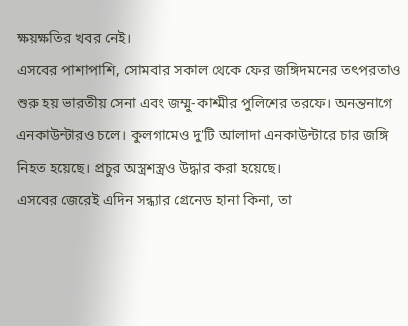ক্ষয়ক্ষতির খবর নেই।
এসবের পাশাপাশি, সোমবার সকাল থেকে ফের জঙ্গিদমনের তৎপরতাও শুরু হয় ভারতীয় সেনা এবং জম্মু-কাশ্মীর পুলিশের তরফে। অনন্তনাগে এনকাউন্টারও চলে। কুলগামেও দু'টি আলাদা এনকাউন্টারে চার জঙ্গি নিহত হয়েছে। প্রচুর অস্ত্রশস্ত্রও উদ্ধার করা হয়েছে।
এসবের জেরেই এদিন সন্ধ্যার গ্রেনেড হানা কিনা, তা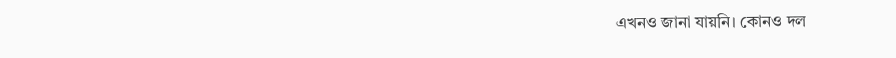এখনও জানা যায়নি। কোনও দল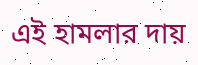এই হামলার দায়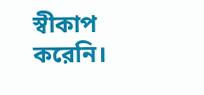স্বীকাপ করেনি।